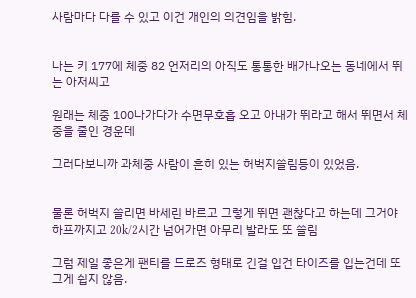사람마다 다를 수 있고 이건 개인의 의견임을 밝힘.


나는 키 177에 체중 82 언저리의 아직도 통통한 배가나오는 동네에서 뛰는 아저씨고

원래는 체중 100나가다가 수면무호흡 오고 아내가 뛰라고 해서 뛰면서 체중을 줄인 경운데

그러다보니까 과체중 사람이 흔히 있는 허벅지쓸림등이 있었음.


물론 허벅지 쓸리면 바세린 바르고 그렇게 뛰면 괜찮다고 하는데 그거야 하프까지고 20k/2시간 넘어가면 아무리 발라도 또 쓸림

그럼 제일 좋은게 팬티를 드로즈 형태로 긴걸 입건 타이즈를 입는건데 또 그게 쉽지 않음.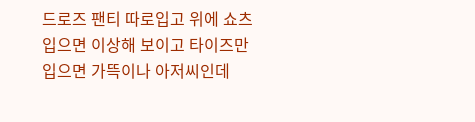드로즈 팬티 따로입고 위에 쇼츠 입으면 이상해 보이고 타이즈만 입으면 가뜩이나 아저씨인데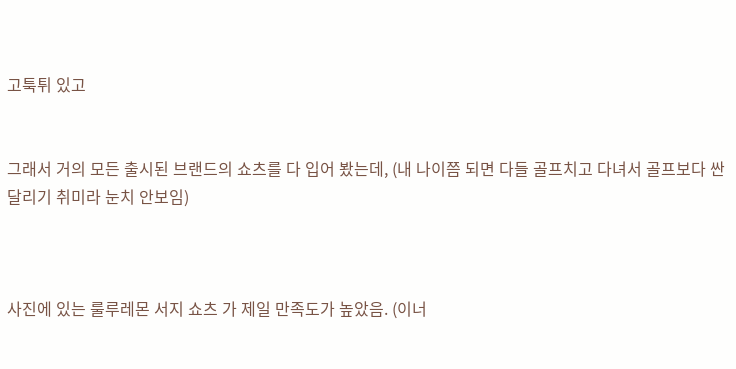고툭튀 있고


그래서 거의 모든 출시된 브랜드의 쇼츠를 다 입어 봤는데, (내 나이쯤 되면 다들 골프치고 다녀서 골프보다 싼 달리기 취미라 눈치 안보임)



사진에 있는 룰루레몬 서지 쇼츠 가 제일 만족도가 높았음. (이너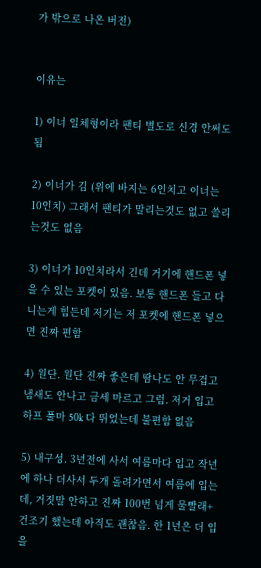가 밖으로 나온 버전)


이유는

1) 이너 일체형이라 팬티 별도로 신경 안써도 됨

2) 이너가 김 (위에 바지는 6인치고 이너는 10인치) 그래서 팬티가 말리는것도 없고 쓸리는것도 없음

3) 이너가 10인치라서 긴데 거기에 핸드폰 넣을 수 있는 포켓이 있음. 보통 핸드폰 들고 다니는게 힘든데 저기는 저 포켓에 핸드폰 넣으면 진짜 편함

4) 원단. 원단 진짜 좋은데 땀나도 안 무겁고 냄새도 안나고 금세 마르고 그럼. 저거 입고 하프 풀마 50k 다 뛰었는데 불편함 없음

5) 내구성. 3년전에 사서 여름마다 입고 작년에 하나 더사서 두개 돌려가면서 여름에 입는데, 거짓말 안하고 진짜 100번 넘게 물빨래+건조기 했는데 아직도 괜찮음. 한 1년은 더 입을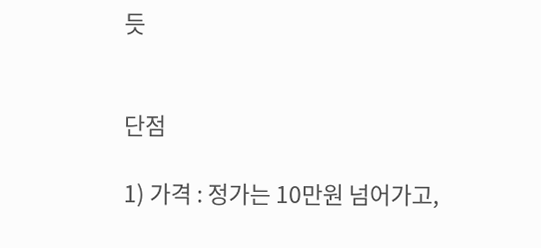듯


단점

1) 가격 : 정가는 10만원 넘어가고,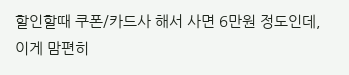할인할때 쿠폰/카드사 해서 사면 6만원 정도인데, 이게 맘편히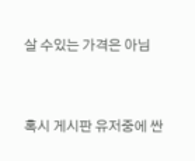살 수있는 가격은 아님


혹시 게시판 유저중에 싼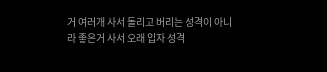거 여러개 사서 돌리고 버리는 성격이 아니라 좋은거 사서 오래 입자 성격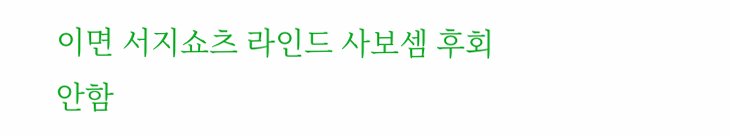이면 서지쇼츠 라인드 사보셈 후회 안함